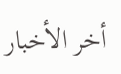أخر الأخبار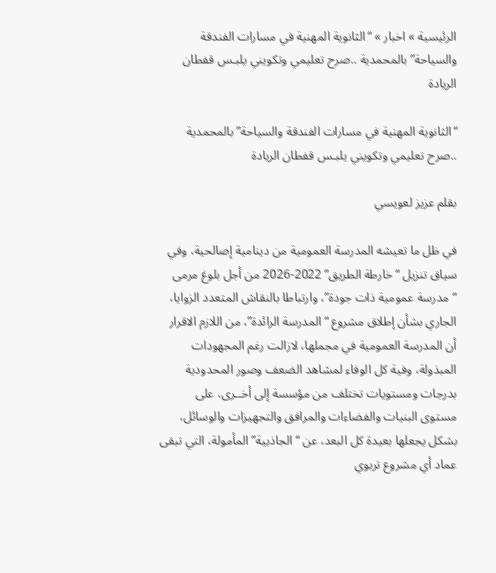الرئيسية » اخبار » “الثانوية المهنية في مسارات الفندقة والسياحة” بالمحمدية ..صرح تعليمي وتكويني يلبـس قفطان الريادة

“الثانوية المهنية في مسارات الفندقة والسياحة” بالمحمدية ..صرح تعليمي وتكويني يلبـس قفطان الريادة

بقلم عزيز لعويسي

في ظل ما تعيشه المدرسة العمومية من دينامية إصالحية، وفي سياق تنزيل “خارطة الطريق” 2022-2026 من أجل بلوغ مرمى “مدرسة عمومية ذات جودة”، وارتباطا بالنقاش المتعدد الزوايا، الجاري بشأن إطلاق مشروع “المدرسة الرائدة”، من اللازم الاقرار أن المدرسة العمومية في مجملها، لازالت رغم المجهودات المبذولة، وفية كل الوفاء لمشاهد الضعف وصور المحدودية بدرجات ومستويات تختلف من مؤسسة إلى أخــرى، على مستوى البنيات والفضاءات والمرافق والتجهيزات والوسائل، بشكل يجعلها بعيدة كل البعد، عن “الجاذبية” المأمولة، التي تبقى عماد أي مشروع تربوي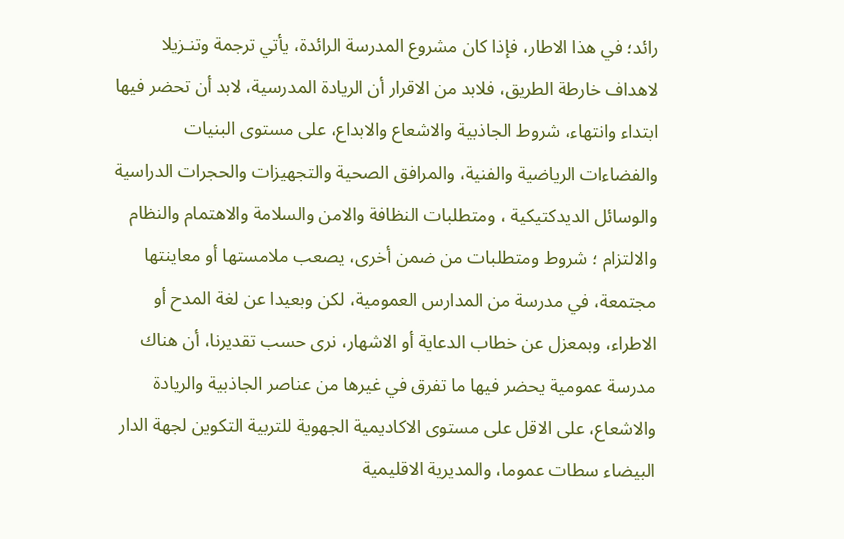رائد؛ في هذا الاطار، فإذا كان مشروع المدرسة الرائدة، يأتي ترجمة وتنـزيلا لاهداف خارطة الطريق، فلابد من الاقرار أن الريادة المدرسية، لابد أن تحضر فيها ابتداء وانتهاء، شروط الجاذبية والاشعاع والابداع، على مستوى البنيات والفضاءات الرياضية والفنية، والمرافق الصحية والتجهيزات والحجرات الدراسية والوسائل الديدكتيكية ، ومتطلبات النظافة والامن والسلامة والاهتمام والنظام والالتزام ؛ شروط ومتطلبات من ضمن أخرى، يصعب ملامستها أو معاينتها مجتمعة، في مدرسة من المدارس العمومية، لكن وبعيدا عن لغة المدح أو الاطراء، وبمعزل عن خطاب الدعاية أو الاشهار، نرى حسب تقديرنا، أن هناك مدرسة عمومية يحضر فيها ما تفرق في غيرها من عناصر الجاذبية والريادة والاشعاع، على الاقل على مستوى الاكاديمية الجهوية للتربية التكوين لجهة الدار البيضاء سطات عموما، والمديرية الاقليمية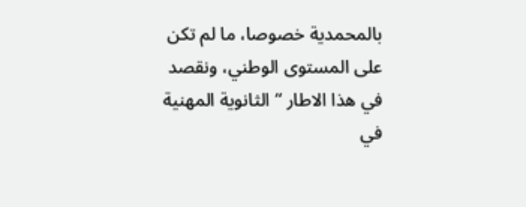بالمحمدية خصوصا، ما لم تكن على المستوى الوطني، ونقصد في هذا الاطار “الثانوية المهنية في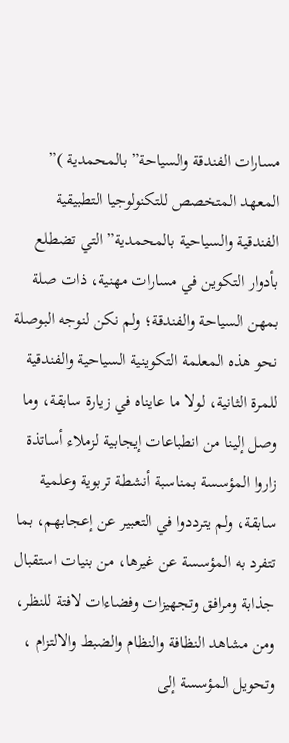مسارات الفندقة والسياحة” بالمحمدية )” المعهد المتخصص للتكنولوجيا التطبيقية الفندقية والسياحية بالمحمدية” التي تضطلع بأدوار التكوين في مسارات مهنية، ذات صلة بمهن السياحة والفندقة؛ ولم نكن لنوجه البوصلة نحو هذه المعلمة التكوينية السياحية والفندقية للمرة الثانية، لولا ما عايناه في زيارة سابقة، وما وصل إلينا من انطباعات إيجابية لزملاء أساتذة زاروا المؤسسة بمناسبة أنشطة تربوية وعلمية سابقة، ولم يترددوا في التعبير عن إعجابهم، بما تتفرد به المؤسسة عن غيرها، من بنيات استقبال جذابة ومرافق وتجهيزات وفضاءات لافتة للنظر، ومن مشاهد النظافة والنظام والضبط والالتزام ، وتحويل المؤسسة إلى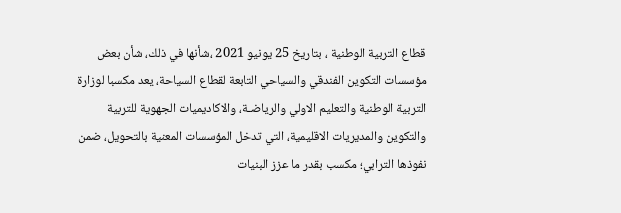قطاع التربية الوطنية ، بتاريخ 25 يونيو 2021 ،شأنها في ذلك، شأن بعض مؤسسات التكوين الفندقي والسياحي التابعة لقطاع السياحة، يعد مكسبا لوزارة التربية الوطنية والتعليم الاولي والرياضـة، والاكاديميات الجهوية للتربية والتكوين والمديريات الاقليمية، التي تدخل المؤسسات المعنية بالتحويل، ضمن نفوذها الترابي؛ مكسب بقدر ما عزز البنيات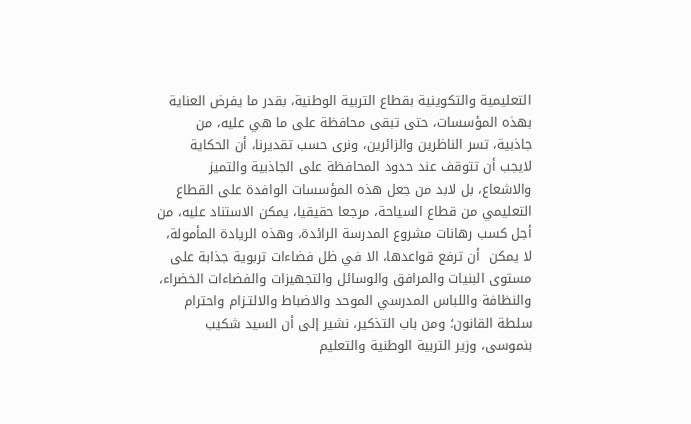التعليمية والتكوينية بقطاع التربية الوطنية، بقدر ما يفرض العناية بهذه المؤسسات، حتى تبقى محافظة على ما هي عليه، من جاذبية، تسر الناظرين والزائرين، ونرى حسب تقديرنا، أن الحكاية لايجب أن تتوقف عند حدود المحافظة على الجاذبية والتميز والاشعاع، بل لابد من جعل هذه المؤسسات الوافدة على القطاع التعليمي من قطاع السياحة، مرجعا حقيقيا، يمكن الاستناد عليه، من أجل كسب رهانات مشروع المدرسة الرائدة، وهذه الريادة المأمولة، لا يمكن  أن ترفع قواعدها، الا في ظل فضاءات تربوية جذابة على مستوى البنيات والمرافق والوسائل والتجهيزات والفضاءات الخضراء، والنظافة واللباس المدرسي الموحد والاضباط والالتـزام واحترام سلطة القانون؛ ومن باب التذكير، نشير إلى أن السيد شكيب بنموسى، وزير التربية الوطنية والتعليم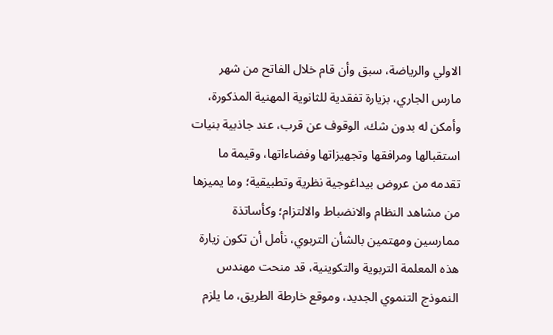الاولي والرياضة، سبق وأن قام خلال الفاتح من شهر مارس الجاري، بزيارة تفقدية للثانوية المهنية المذكورة، وأمكن له بدون شك، الوقوف عن قرب، عند جاذبية بنيات استقبالها ومرافقها وتجهيزاتها وفضاءاتها، وقيمة ما تقدمه من عروض بيداغوجية نظرية وتطبيقية؛ وما يميزها من مشاهد النظام والانضباط والالتزام؛ وكأساتذة ممارسين ومهتمين بالشأن التربوي، نأمل أن تكون زيارة هذه المعلمة التربوية والتكوينية، قد منحت مهندس النموذج التنموي الجديد، وموقع خارطة الطريق، ما يلزم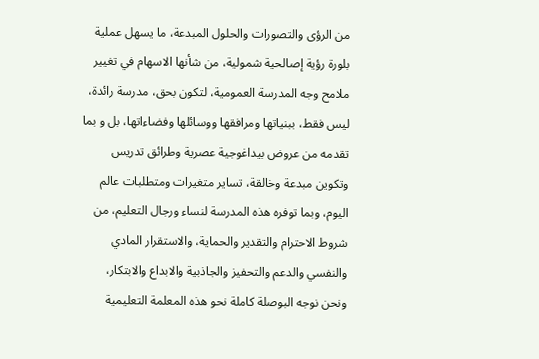من الرؤى والتصورات والحلول المبدعة، ما يسهل عملية بلورة رؤية إصالحية شمولية، من شأنها الاسهام في تغيير ملامح وجه المدرسة العمومية، لتكون بحق، مدرسة رائدة، ليس فقط، ببنياتها ومرافقها ووسائلها وفضاءاتها، بل و بما تقدمه من عروض بيداغوجية عصرية وطرائق تدريس وتكوين مبدعة وخالقة، تساير متغيرات ومتطلبات عالم اليوم، وبما توفره هذه المدرسة لنساء ورجال التعليم، من شروط الاحترام والتقدير والحماية، والاستقرار المادي والنفسي والدعم والتحفيز والجاذبية والابداع والابتكار، ونحن نوجه البوصلة كاملة نحو هذه المعلمة التعليمية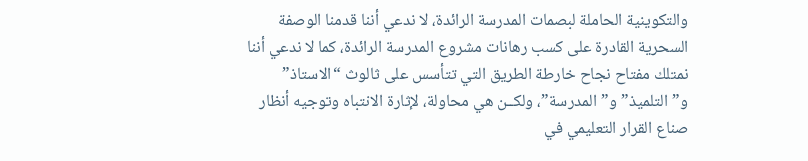والتكوينية الحاملة لبصمات المدرسة الرائدة، لا ندعي أننا قدمنا الوصفة السحرية القادرة على كسب رهانات مشروع المدرسة الرائدة، كما لا ندعي أننا نمتلك مفتاح نجاح خارطة الطريق التي تتأسس على ثالوث “الاستاذ” و”التلميذ” و”المدرسة”، ولكــن هي محاولة، لإثارة الانتباه وتوجيه أنظار صناع القرار التعليمي في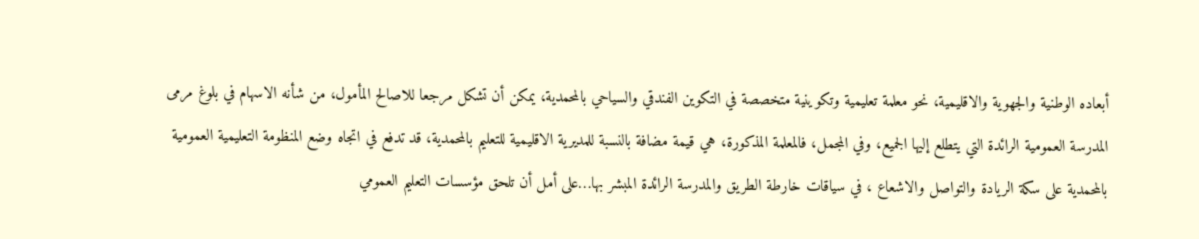أبعاده الوطنية والجهوية والاقليمية، نحو معلمة تعليمية وتكوينية متخصصة في التكوين الفندقي والسياحي بالمحمدية، يمكن أن تشكل مرجعا للاصالح المأمول، من شأنه الاسهام في بلوغ مرمى المدرسة العمومية الرائدة التي يتطلع إليها الجميع، وفي المجمل، فالمعلمة المذكورة، هي قيمة مضافة بالنسبة للمديرية الاقليمية للتعليم بالمحمدية، قد تدفع في اتجاه وضع المنظومة التعليمية العمومية بالمحمدية على سكة الريادة والتواصل والاشعاع ، في سياقات خارطة الطريق والمدرسة الرائدة المبشر بها…على أمل أن تلحق مؤسسات التعليم العمومي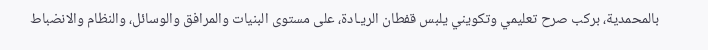بالمحمدية، بركب صرح تعليمي وتكويني يلبس قفطان الريـادة، على مستوى البنيات والمرافق والوسائل، والنظام والانضباط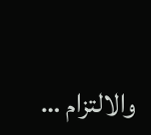والالتزام …